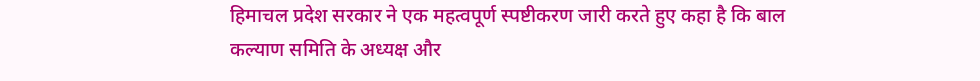हिमाचल प्रदेश सरकार ने एक महत्वपूर्ण स्पष्टीकरण जारी करते हुए कहा है कि बाल कल्याण समिति के अध्यक्ष और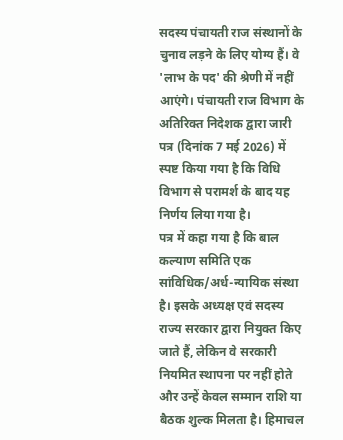सदस्य पंचायती राज संस्थानों के चुनाव लड़ने के लिए योग्य हैं। वे 'लाभ के पद' की श्रेणी में नहीं आएंगे। पंचायती राज विभाग के अतिरिक्त निदेशक द्वारा जारी पत्र (दिनांक 7 मई 2026) में स्पष्ट किया गया है कि विधि विभाग से परामर्श के बाद यह निर्णय लिया गया है।
पत्र में कहा गया है कि बाल कल्याण समिति एक सांविधिक/अर्ध-न्यायिक संस्था है। इसके अध्यक्ष एवं सदस्य राज्य सरकार द्वारा नियुक्त किए जाते हैं, लेकिन वे सरकारी नियमित स्थापना पर नहीं होते और उन्हें केवल सम्मान राशि या बैठक शुल्क मिलता है। हिमाचल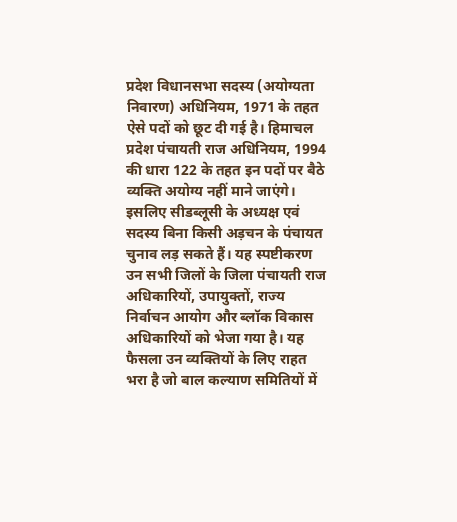प्रदेश विधानसभा सदस्य (अयोग्यता निवारण) अधिनियम, 1971 के तहत ऐसे पदों को छूट दी गई है। हिमाचल प्रदेश पंचायती राज अधिनियम, 1994 की धारा 122 के तहत इन पदों पर बैठे व्यक्ति अयोग्य नहीं माने जाएंगे।
इसलिए सीडब्लूसी के अध्यक्ष एवं सदस्य बिना किसी अड़चन के पंचायत चुनाव लड़ सकते हैं। यह स्पष्टीकरण उन सभी जिलों के जिला पंचायती राज अधिकारियों, उपायुक्तों, राज्य निर्वाचन आयोग और ब्लॉक विकास अधिकारियों को भेजा गया है। यह फैसला उन व्यक्तियों के लिए राहत भरा है जो बाल कल्याण समितियों में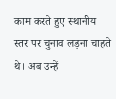काम करते हुए स्थानीय स्तर पर चुनाव लड़ना चाहते थे। अब उन्हें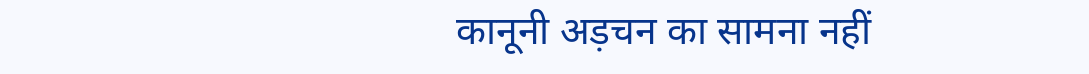कानूनी अड़चन का सामना नहीं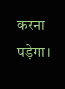करना पड़ेगा।